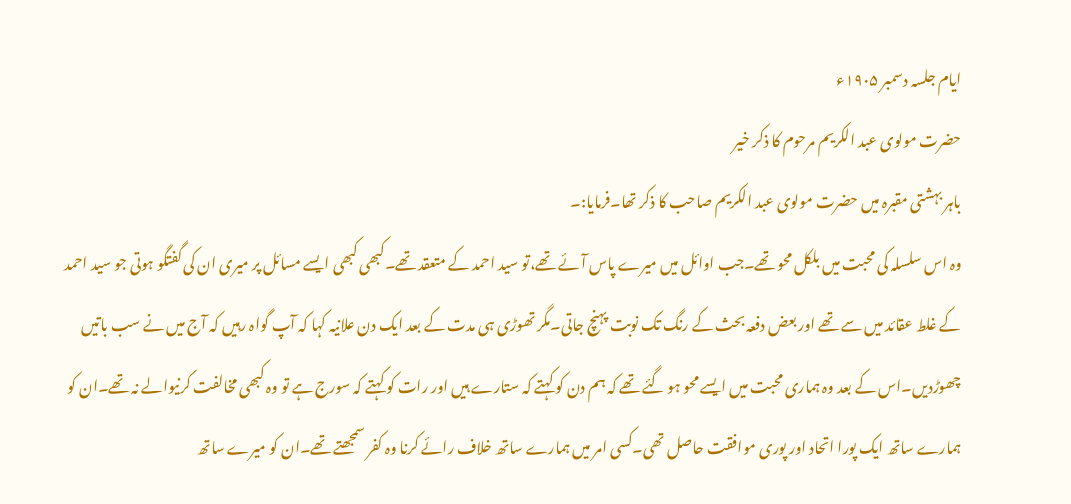ایام جلسہ دسمبر ۱۹۰۵ء
حضرت مولوی عبد الکریم مرحوم کا ذکر خیر
باہر بہشتی مقبرہ میں حضرت مولوی عبد الکریم صاحب کا ذکر تھا۔فرمایا:۔
وہ اس سلسلہ کی محبت میں بلکل محو تھے۔جب اوائل میں میرے پاس آئے تھے،تو سید احمد کے متعقد تھے۔کبھی کبھی ایسے مسائل پر میری ان کی گفتگو ہوتی جو سید احمد کے غلط عقائد میں سے تھے اور بعض دفعہ بحث کے رنگ تک نوبت پہنچ جاتی۔مگر تھوڑی ہی مدت کے بعد ایک دن علانیہ کہا کہ آپ گواہ رہیں کہ آج میں نے سب باتیں چھوڑدیں۔اس کے بعد وہ ہماری محبت میں ایسے محو ہو گئے تھے کہ ہم دن کو کہتے کہ ستارے ہیں اور رات کو کہتے کہ سورج ہے تو وہ کبھی مخالفت کرنیوالے نہ تھے۔ان کو ہمارے ساتھ ایک پورا اتحاد اور پوری موافقت حاصل تھی۔کسی امر میں ہمارے ساتھ خلاف رائے کرنا وہ کفر سمجھتے تھے۔ان کو میرے ساتھ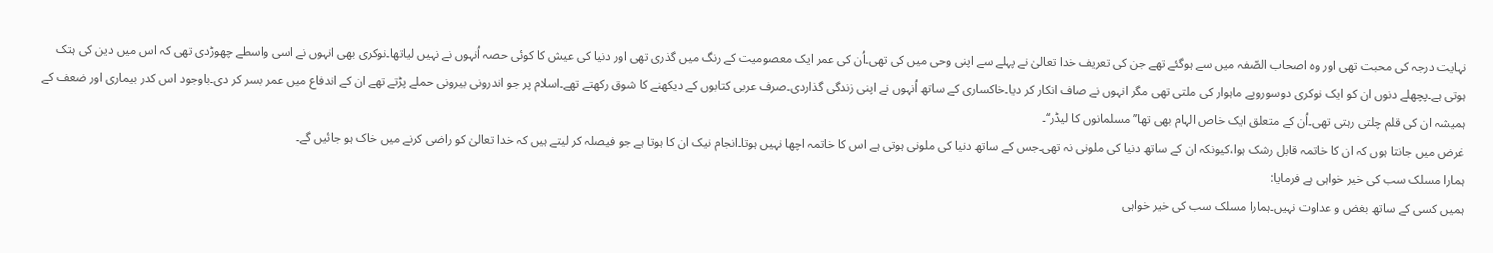نہایت درجہ کی محبت تھی اور وہ اصحاب الصّفہ میں سے ہوگئے تھے جن کی تعریف خدا تعالیٰ نے پہلے سے اپنی وحی میں کی تھی۔اُن کی عمر ایک معصومیت کے رنگ میں گذری تھی اور دنیا کی عیش کا کوئی حصہ اُنہوں نے نہیں لیاتھا۔نوکری بھی انہوں نے اسی واسطے چھوڑدی تھی کہ اس میں دین کی ہتک ہوتی ہے۔پچھلے دنوں ان کو ایک نوکری دوسوروپے ماہوار کی ملتی تھی مگر انہوں نے صاف انکار کر دیا۔خاکساری کے ساتھ اُنہوں نے اپنی زندگی گذاردی۔صرف عربی کتابوں کے دیکھنے کا شوق رکھتے تھے۔اسلام پر جو اندرونی بیرونی حملے پڑتے تھے ان کے اندفاع میں عمر بسر کر دی۔باوجود اس کدر بیماری اور ضعف کے ہمیشہ ان کی قلم چلتی رہتی تھی۔اُن کے متعلق ایک خاص الہام بھی تھا’’مسلمانوں کا لیڈر‘‘۔
غرض میں جانتا ہوں کہ ان کا خاتمہ قابل رشک ہوا،کیونکہ ان کے ساتھ دنیا کی ملونی نہ تھی۔جس کے ساتھ دنیا کی ملونی ہوتی ہے اس کا خاتمہ اچھا نہیں ہوتا۔انجام نیک ان کا ہوتا ہے جو فیصلہ کر لیتے ہیں کہ خدا تعالیٰ کو راضی کرنے میں خاک ہو جائیں گے۔
ہمارا مسلک سب کی خیر خواہی ہے فرمایا:
ہمیں کسی کے ساتھ بغض و عداوت نہیں۔ہمارا مسلک سب کی خیر خواہی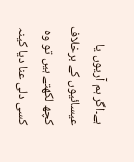ہے۔اگر ہم آریوں یا عیسائیوں کے برخلاف کچھ لکھتے ہیں تو وہ کسی دلی عنا دیا کینہ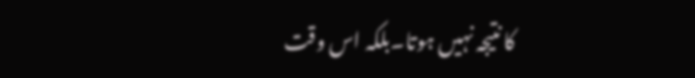کا نتیجہ نہیں ہوتا۔بلکہ اس وقت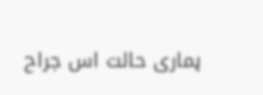ہماری حالت اس جراح